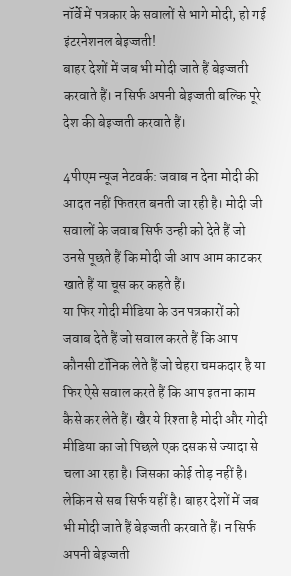नॉर्वे में पत्रकार के सवालों से भागे मोदी, हो गई इंटरनेशनल बेइज्जती!
बाहर देशों में जब भी मोदी जाते हैं बेइज्जती करवाते हैं। न सिर्फ अपनी बेइज्जती बल्कि पूरे देश की बेइज्जती करवाते हैं।

4पीएम न्यूज नेटवर्क: जवाब न देना मोदी की आदत नहीं फितरत बनती जा रही है। मोदी जी सवालों के जवाब सिर्फ उन्ही को देते हैं जो उनसे पूछते हैं कि मोदी जी आप आम काटकर खाते हैं या चूस कर कहते हैं।
या फिर गोदी मीडिया के उन पत्रकारों को जवाब देते हैं जो सवाल करते हैं कि आप कौनसी टॉनिक लेते हैं जो चेहरा चमकदार है या फिर ऐसे सवाल करते हैं कि आप इतना काम कैसे कर लेते हैं। खैर ये रिश्ता है मोदी और गोदी मीडिया का जो पिछले एक दसक से ज्यादा से चला आ रहा है। जिसका कोई तोड़ नहीं है। लेकिन से सब सिर्फ यहीं है। बाहर देशों में जब भी मोदी जाते हैं बेइज्जती करवाते हैं। न सिर्फ अपनी बेइज्जती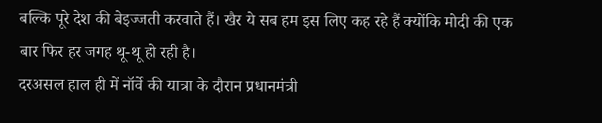बल्कि पूरे देश की बेइज्जती करवाते हैं। खैर ये सब हम इस लिए कह रहे हैं क्योंकि मोदी की एक बार फिर हर जगह थू-थू हो रही है।
दरअसल हाल ही में नॉर्वे की यात्रा के दौरान प्रधानमंत्री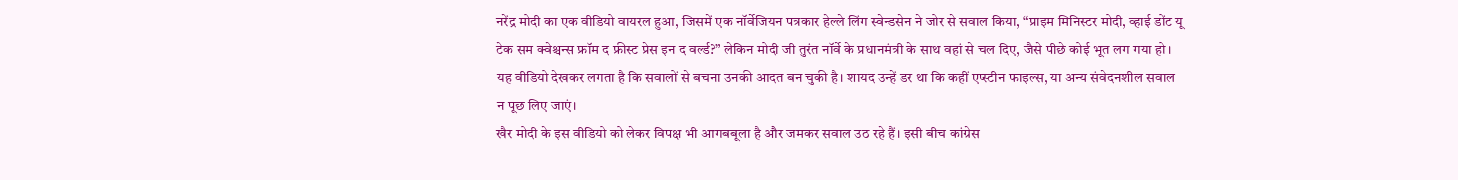नरेंद्र मोदी का एक वीडियो वायरल हुआ, जिसमें एक नॉर्वेजियन पत्रकार हेल्ले लिंग स्वेन्डसेन ने जोर से सवाल किया, “प्राइम मिनिस्टर मोदी, व्हाई डोंट यू टेक सम क्वेश्चन्स फ्रॉम द फ्रीस्ट प्रेस इन द वर्ल्ड?” लेकिन मोदी जी तुरंत नॉर्वे के प्रधानमंत्री के साथ वहां से चल दिए, जैसे पीछे कोई भूत लग गया हो। यह वीडियो देखकर लगता है कि सवालों से बचना उनकी आदत बन चुकी है। शायद उन्हें डर था कि कहीं एप्स्टीन फाइल्स, या अन्य संवेदनशील सवाल न पूछ लिए जाएं।
खैर मोदी के इस वीडियो को लेकर विपक्ष भी आगबबूला है और जमकर सवाल उठ रहे हैं। इसी बीच कांग्रेस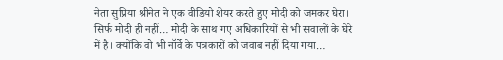नेता सुप्रिया श्रीनेत ने एक वीडियो शेयर करते हुए मोदी को जमकर घेरा। सिर्फ मोदी ही नहीं… मोदी के साथ गए अधिकारियों से भी सवालों के घेरे में है। क्योंकि वो भी नॉर्वे के पत्रकारों को जवाब नहीं दिया गया…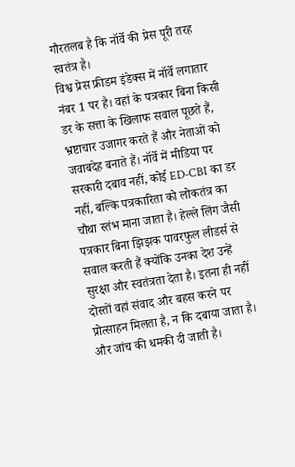गौरतलब है कि नॉर्वे की प्रेस पूरी तरह स्वतंत्र है।
विश्व प्रेस फ्रीडम इंडेक्स में नॉर्वे लगातार नंबर 1 पर है। वहां के पत्रकार बिना किसी डर के सत्ता के खिलाफ सवाल पूछते हैं, भ्रष्टाचार उजागर करते हैं और नेताओं को जवाबदेह बनाते हैं। नॉर्वे में मीडिया पर सरकारी दबाव नहीं, कोई ED-CBI का डर नहीं, बल्कि पत्रकारिता को लोकतंत्र का चौथा स्तंभ माना जाता है। हेल्ले लिंग जैसी पत्रकार बिना झिझक पावरफुल लीडर्स से सवाल करती हैं क्योंकि उनका देश उन्हें सुरक्षा और स्वतंत्रता देता है। इतना ही नहीं दोस्तों वहां संवाद और बहस करने पर प्रोत्साहन मिलता है, न कि दबाया जाता है। और जांच की धमकी दी जाती है।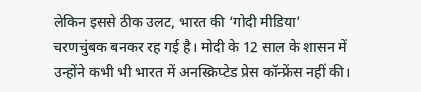लेकिन इससे ठीक उलट, भारत की ‘गोदी मीडिया’ चरणचुंबक बनकर रह गई है। मोदी के 12 साल के शासन में उन्होंने कभी भी भारत में अनस्क्रिप्टेड प्रेस कॉन्फ्रेंस नहीं की।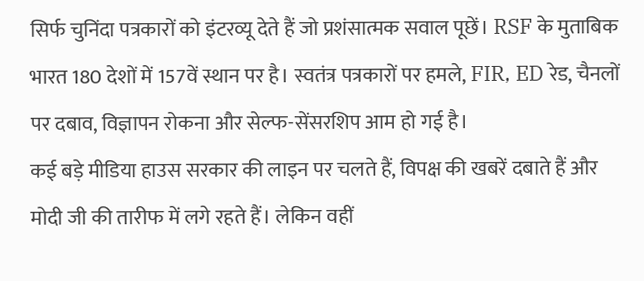सिर्फ चुनिंदा पत्रकारों को इंटरव्यू देते हैं जो प्रशंसात्मक सवाल पूछें। RSF के मुताबिक भारत 180 देशों में 157वें स्थान पर है। स्वतंत्र पत्रकारों पर हमले, FIR, ED रेड, चैनलों पर दबाव, विज्ञापन रोकना और सेल्फ-सेंसरशिप आम हो गई है।
कई बड़े मीडिया हाउस सरकार की लाइन पर चलते हैं, विपक्ष की खबरें दबाते हैं और मोदी जी की तारीफ में लगे रहते हैं। लेकिन वहीं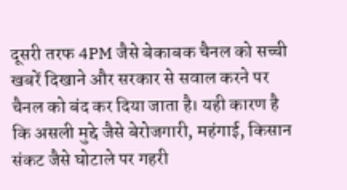दूसरी तरफ 4PM जैसे बेकाबक चैनल को सच्ची खबरें दिखाने और सरकार से सवाल करने पर चैनल को बंद कर दिया जाता है। यही कारण है कि असली मुद्दे जैसे बेरोजगारी, महंगाई, किसान संकट जैसे घोटाले पर गहरी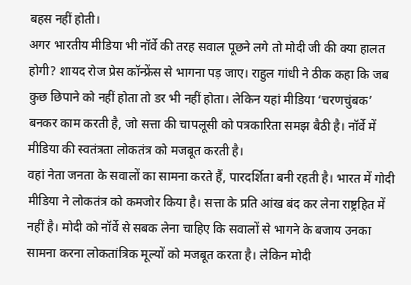बहस नहीं होती।
अगर भारतीय मीडिया भी नॉर्वे की तरह सवाल पूछने लगे तो मोदी जी की क्या हालत होगी? शायद रोज प्रेस कॉन्फ्रेंस से भागना पड़ जाए। राहुल गांधी ने ठीक कहा कि जब कुछ छिपाने को नहीं होता तो डर भी नहीं होता। लेकिन यहां मीडिया ‘चरणचुंबक’ बनकर काम करती है, जो सत्ता की चापलूसी को पत्रकारिता समझ बैठी है। नॉर्वे में मीडिया की स्वतंत्रता लोकतंत्र को मजबूत करती है।
वहां नेता जनता के सवालों का सामना करते हैं, पारदर्शिता बनी रहती है। भारत में गोदी मीडिया ने लोकतंत्र को कमजोर किया है। सत्ता के प्रति आंख बंद कर लेना राष्ट्रहित में नहीं है। मोदी को नॉर्वे से सबक लेना चाहिए कि सवालों से भागने के बजाय उनका सामना करना लोकतांत्रिक मूल्यों को मजबूत करता है। लेकिन मोदी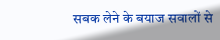सबक लेने के बयाज सवालों से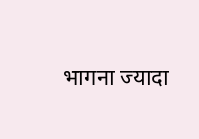भागना ज्यादा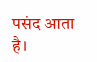पसंद आता है।